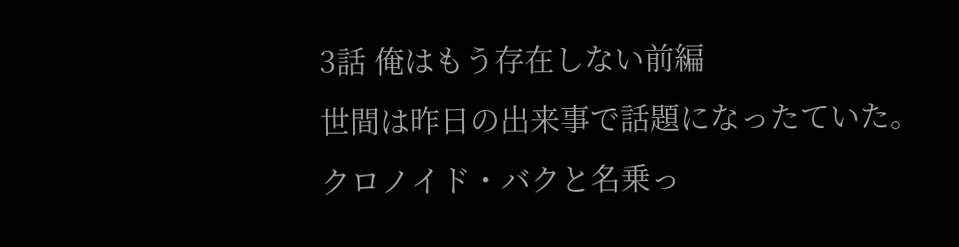3話 俺はもう存在しない前編
世間は昨日の出来事で話題になったていた。
クロノイド・バクと名乗っ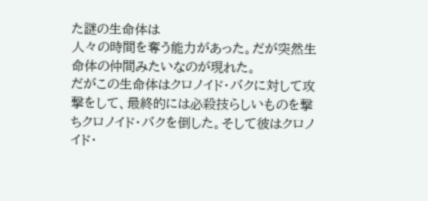た謎の生命体は
人々の時間を奪う能力があった。だが突然生命体の仲間みたいなのが現れた。
だがこの生命体はクロノイド・バクに対して攻撃をして、最終的には必殺技らしいものを撃ちクロノイド・バクを倒した。そして彼はクロノイド・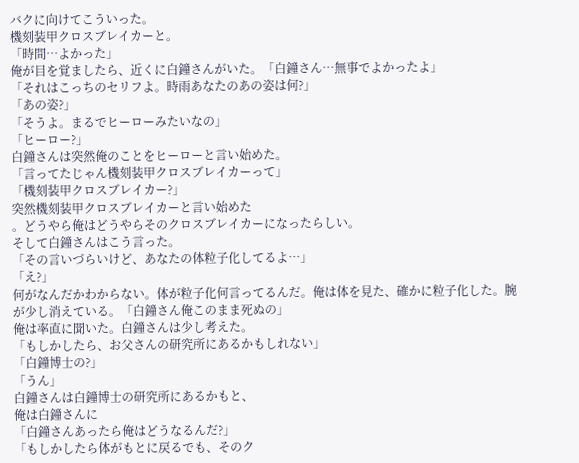バクに向けてこういった。
機刻装甲クロスブレイカーと。
「時間…よかった」
俺が目を覚ましたら、近くに白鐘さんがいた。「白鐘さん…無事でよかったよ」
「それはこっちのセリフよ。時雨あなたのあの姿は何?」
「あの姿?」
「そうよ。まるでヒーローみたいなの」
「ヒーロー?」
白鐘さんは突然俺のことをヒーローと言い始めた。
「言ってたじゃん機刻装甲クロスブレイカーって」
「機刻装甲クロスブレイカー?」
突然機刻装甲クロスブレイカーと言い始めた
。どうやら俺はどうやらそのクロスブレイカーになったらしい。
そして白鐘さんはこう言った。
「その言いづらいけど、あなたの体粒子化してるよ…」
「え?」
何がなんだかわからない。体が粒子化何言ってるんだ。俺は体を見た、確かに粒子化した。腕が少し消えている。「白鐘さん俺このまま死ぬの」
俺は率直に聞いた。白鐘さんは少し考えた。
「もしかしたら、お父さんの研究所にあるかもしれない」
「白鐘博士の?」
「うん」
白鐘さんは白鐘博士の研究所にあるかもと、
俺は白鐘さんに
「白鐘さんあったら俺はどうなるんだ?」
「もしかしたら体がもとに戻るでも、そのク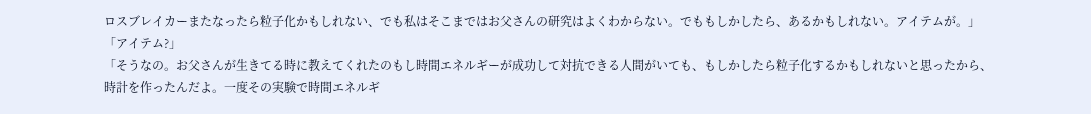ロスブレイカーまたなったら粒子化かもしれない、でも私はそこまではお父さんの研究はよくわからない。でももしかしたら、あるかもしれない。アイテムが。」
「アイテム?」
「そうなの。お父さんが生きてる時に教えてくれたのもし時間エネルギーが成功して対抗できる人間がいても、もしかしたら粒子化するかもしれないと思ったから、時計を作ったんだよ。一度その実験で時間エネルギ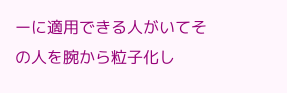ーに適用できる人がいてその人を腕から粒子化し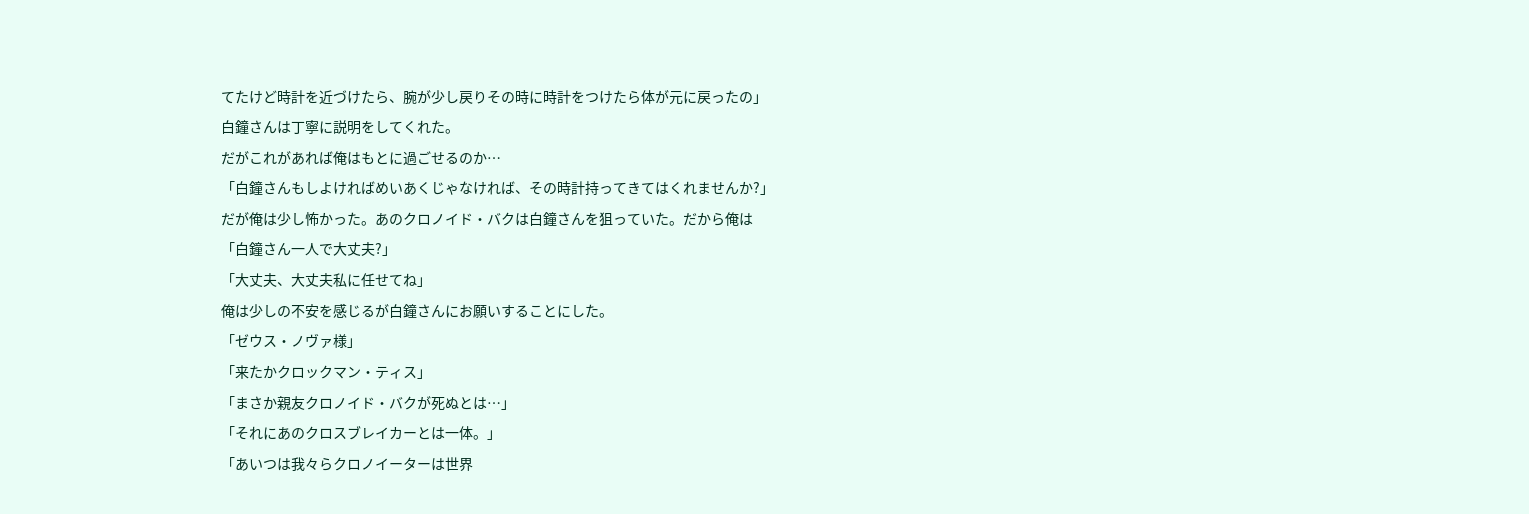てたけど時計を近づけたら、腕が少し戻りその時に時計をつけたら体が元に戻ったの」
白鐘さんは丁寧に説明をしてくれた。
だがこれがあれば俺はもとに過ごせるのか…
「白鐘さんもしよければめいあくじゃなければ、その時計持ってきてはくれませんか?」
だが俺は少し怖かった。あのクロノイド・バクは白鐘さんを狙っていた。だから俺は
「白鐘さん一人で大丈夫?」
「大丈夫、大丈夫私に任せてね」
俺は少しの不安を感じるが白鐘さんにお願いすることにした。
「ゼウス・ノヴァ様」
「来たかクロックマン・ティス」
「まさか親友クロノイド・バクが死ぬとは…」
「それにあのクロスブレイカーとは一体。」
「あいつは我々らクロノイーターは世界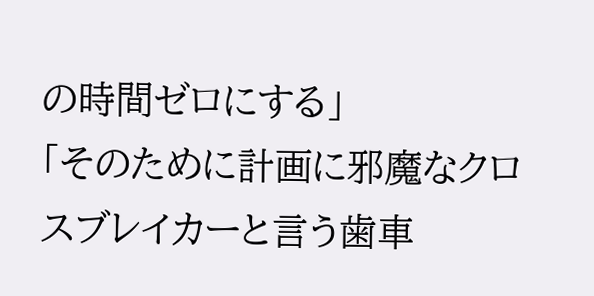の時間ゼロにする」
「そのために計画に邪魔なクロスブレイカーと言う歯車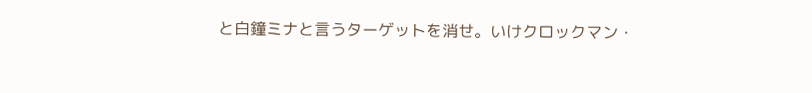と白鐘ミナと言うターゲットを消せ。いけクロックマン・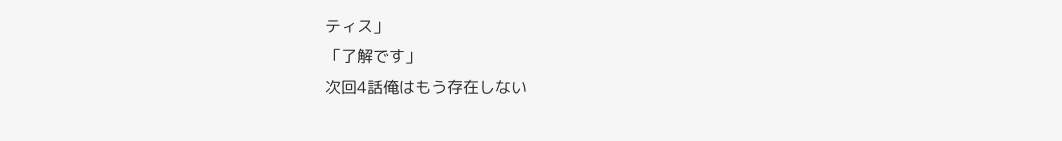ティス」
「了解です」
次回4話俺はもう存在しない